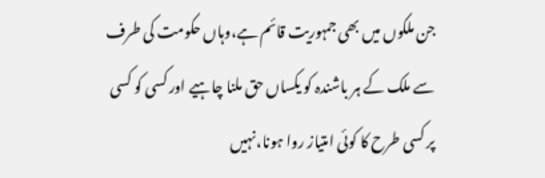جن ملکوں میں بھی جمہوریت قائم ہے،وہاں حکومت کی طرف سے ملک کے ہر باشندہ کو یکساں حق ملنا چاہیے اور کسی کو کسی پر کسی طرح کا کوئی امتیاز روا ہونا،نہیں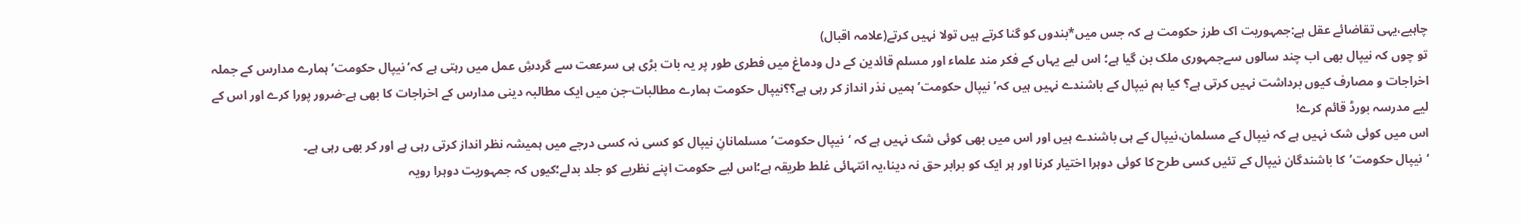چاہیے،یہی تقاضائے عقل ہے:جمہوریت اک طرز حکومت ہے کہ جس میں*بندوں کو گنا کرتے ہیں تولا نہیں کرتے(علامہ اقبال)
تو چوں کہ نیپال بھی اب چند سالوں سےجمہوری ملک بن گیا ہے؛ اس لیے یہاں کے فکر مند علماء اور مسلم قائدین کے دل ودماغ میں فطری طور پر یہ بات بڑی ہی سرععت سے گردشِ عمل میں رہتی ہے کہ’ نیپال حکومت’ ہمارے مدارس کے جملہ اخراجات و مصارف کیوں برداشت نہیں کرتی ہے؟ کیا ہم نیپال کے باشندے نہیں ہیں کہ’ نیپال حکومت’ ہمیں نذر انداز کر رہی ہے؟؟نیپال حکومت ہمارے مطالبات-جن میں ایک مطالبہ دینی مدارس کے اخراجات کا بھی ہے-ضرور پورا کرے اور اس کے لیے مدرسہ بورڈ قائم کرے!
اس میں کوئی شک نہیں ہے کہ نیپال کے مسلمان،نیپال کے ہی باشندے ہیں اور اس میں بھی کوئی شک نہیں ہے کہ ‘نیپال حکومت’ مسلمانانِ نیپال کو کسی نہ کسی درجے میں ہمیشہ نظر انداز کرتی رہی ہے اور کر بھی رہی ہے۔
‘نیپال حکومت’کا باشندگان نیپال کے تئیں کسی طرح کا کوئی دوہرا اختیار کرنا اور ہر ایک کو برابر حق نہ دینا،یہ انتہائی غلط طریقہ ہے؛اس لیے حکومت اپنے نظریے کو جلد بدلے؛کیوں کہ جمہوریت دوہرا رویہ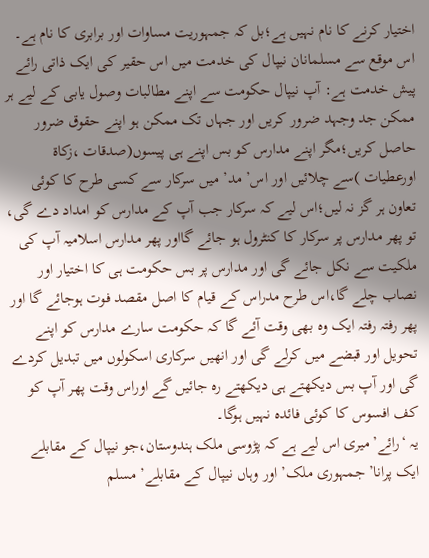اختیار کرنے کا نام نہیں ہے؛بل کہ جمہوریت مساوات اور برابری کا نام ہے۔
اس موقع سے مسلمانان نیپال کی خدمت میں اس حقیر کی ایک ذاتی رائے پیش خدمت ہے: آپ نیپال حکومت سے اپنے مطالبات وصول یابی کے لیے ہر ممکن جد وجہد ضرور کریں اور جہاں تک ممکن ہو اپنے حقوق ضرور حاصل کریں؛مگر اپنے مدارس کو بس اپنے ہی پیسوں(صدقات ،زکاة اورعطیات )سے چلائیں اور اس’ مد’ میں سرکار سے کسی طرح کا کوئی تعاون ہر گز نہ لیں؛اس لیے کہ سرکار جب آپ کے مدارس کو امداد دے گی، تو پھر مدارس پر سرکار کا کنٹرول ہو جائے گااور پھر مدارس اسلامیہ آپ کی ملکیت سے نکل جائے گی اور مدارس پر بس حکومت ہی کا اختیار اور نصاب چلے گا،اس طرح مدراس کے قیام کا اصل مقصد فوت ہوجائے گا اور پھر رفتہ رفتہ ایک وہ بھی وقت آئے گا کہ حکومت سارے مدارس کو اپنے تحویل اور قبضے میں کرلے گی اور انھیں سرکاری اسکولوں میں تبدیل کردے گی اور آپ بس دیکھتے ہی دیکھتے رہ جائیں گے اوراس وقت پھر آپ کو کف افسوس کا کوئی فائدہ نہیں ہوگا۔
یہ ‘رائے’میری اس لیے ہے کہ پڑوسی ملک ہندوستان،جو نیپال کے مقابلے ایک پرانا’ جمہوری ملک’ اور وہاں نیپال کے مقابلے’ مسلم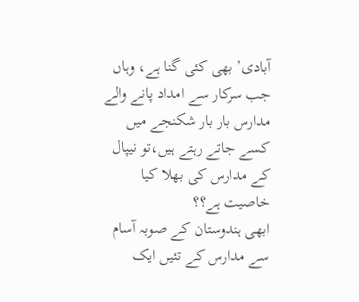آبادی’ بھی کئی گنا ہے، وہاں جب سرکار سے امداد پانے والے مدارس بار بار شکنجے میں کسے جاتے رہتے ہیں،تو نیپال کے مدارس کی بھلا کیا خاصیت ہے؟؟
ابھی ہندوستان کے صوبہ آسام سے مدارس کے تئیں ایک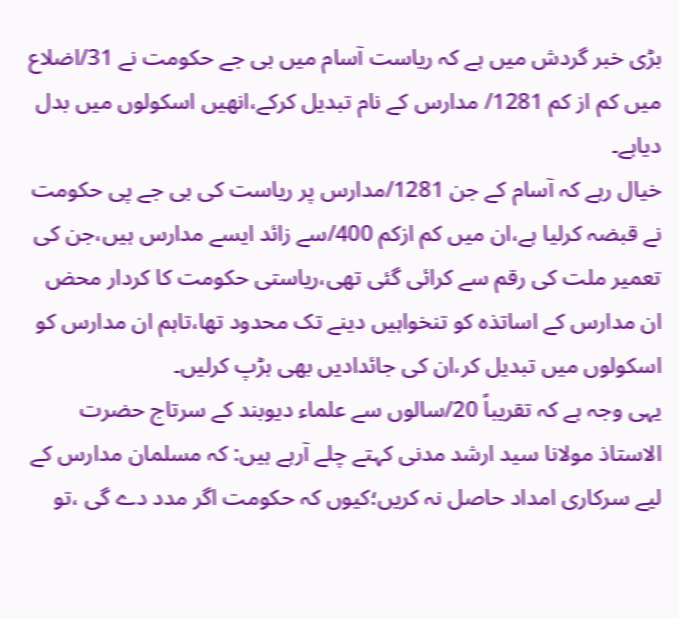بڑی خبر گردش میں ہے کہ ریاست آسام میں بی جے حکومت نے 31/اضلاع میں کم از کم 1281/ مدارس کے نام تبدیل کرکے،انھیں اسکولوں میں بدل دیاہے۔
خیال رہے کہ آسام کے جن 1281/مدارس پر ریاست کی بی جے پی حکومت نے قبضہ کرلیا ہے،ان میں کم ازکم 400/سے زائد ایسے مدارس ہیں،جن کی تعمیر ملت کی رقم سے کرائی گئی تھی،ریاستی حکومت کا کردار محض ان مدارس کے اساتذہ کو تنخواہیں دینے تک محدود تھا،تاہم ان مدارس کو اسکولوں میں تبدیل کر،ان کی جائدادیں بھی ہڑپ کرلیں۔
یہی وجہ ہے کہ تقریباً 20/سالوں سے علماء دیوبند کے سرتاج حضرت الاستاذ مولانا سید ارشد مدنی کہتے چلے آرہے ہیں: کہ مسلمان مدارس کے لیے سرکاری امداد حاصل نہ کریں؛کیوں کہ حکومت اگر مدد دے گی ،تو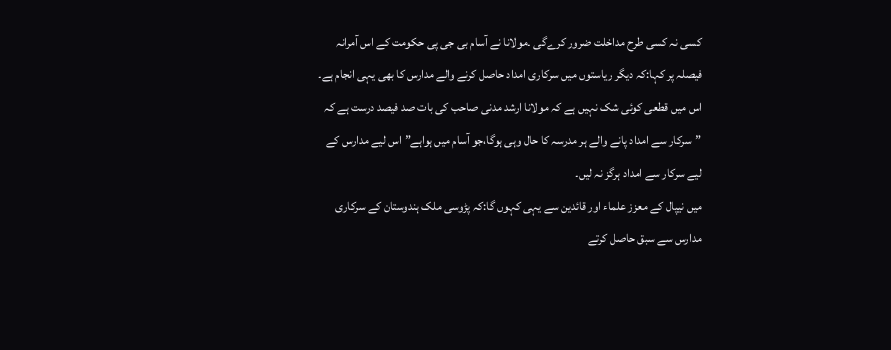کسی نہ کسی طرح مداخلت ضرور کرےگی ۔مولانا نے آسام بی جی پی حکومت کے اس آمرانہ فیصلہ پر کہا:کہ دیگر ریاستوں میں سرکاری امداد حاصل کرنے والے مدارس کا بھی یہی انجام ہے۔
اس میں قطعی کوئی شک نہیں ہے کہ مولانا ارشد مدنی صاحب کی بات صد فیصد درست ہے کہ ”سرکار سے امداد پانے والے ہر مدرسہ کا حال وہی ہوگا،جو آسام میں ہواہے”اس لیے مدارس کے لیے سرکار سے امداد ہرگز نہ لیں۔
میں نیپال کے معزز علماء اور قائدین سے یہی کہوں گا:کہ پڑوسی ملک ہندوستان کے سرکاری مدارس سے سبق حاصل کرتے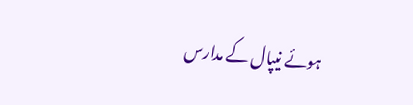ہوئے نیپال کے مدارس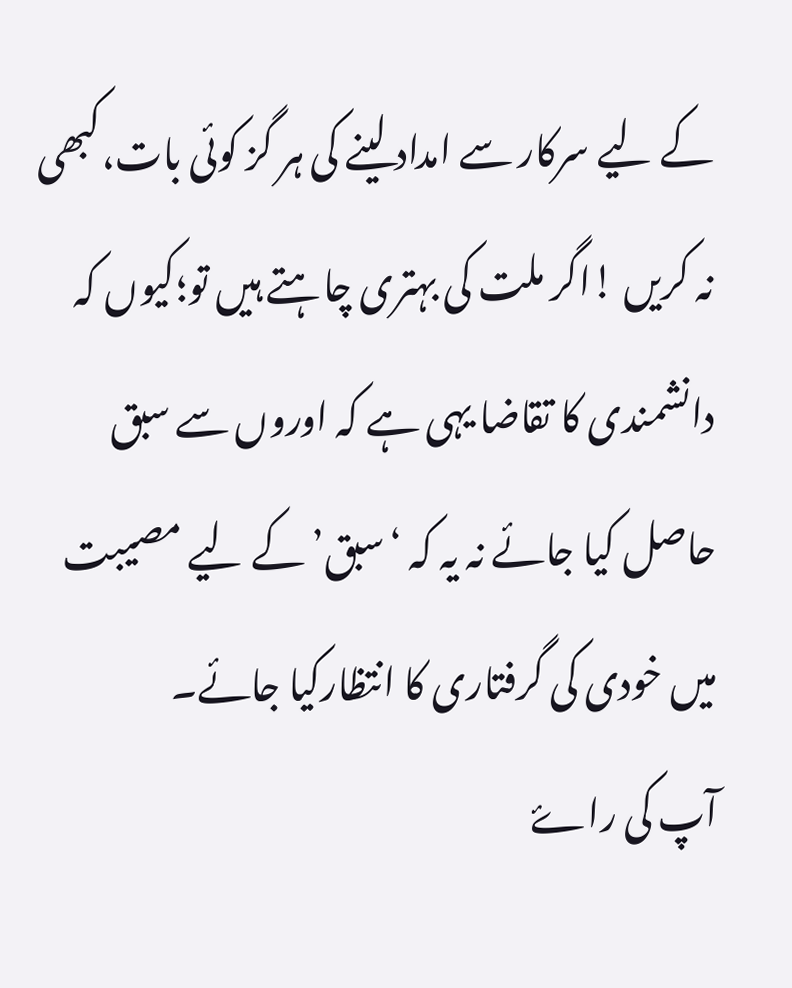کے لیے سرکار سے امداد لینے کی ہر گز کوئی بات،کبھی نہ کریں !اگر ملت کی بہتری چاہتے ہیں تو؛کیوں کہ دانشمندی کا تقاضا یہی ہے کہ اوروں سے سبق حاصل کیا جائے نہ یہ کہ ‘سبق’ کے لیے مصیبت میں خودی کی گرفتاری کا انتظارکیا جائے۔
آپ کی راۓ